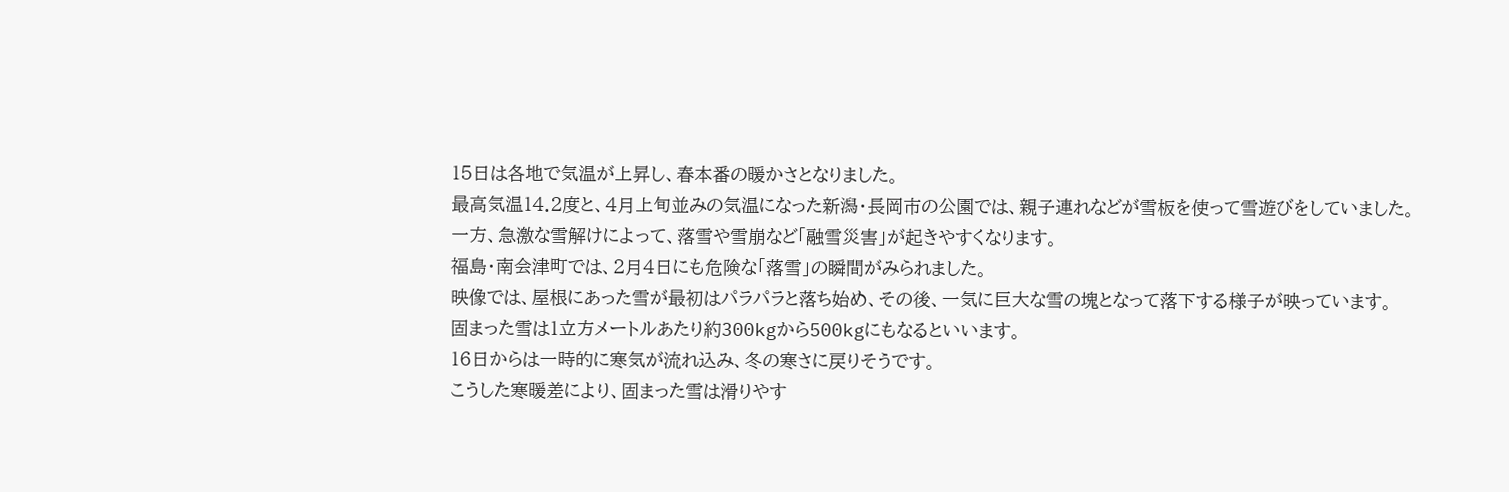15日は各地で気温が上昇し、春本番の暖かさとなりました。
最高気温14.2度と、4月上旬並みの気温になった新潟・長岡市の公園では、親子連れなどが雪板を使って雪遊びをしていました。
一方、急激な雪解けによって、落雪や雪崩など「融雪災害」が起きやすくなります。
福島・南会津町では、2月4日にも危険な「落雪」の瞬間がみられました。
映像では、屋根にあった雪が最初はパラパラと落ち始め、その後、一気に巨大な雪の塊となって落下する様子が映っています。
固まった雪は1立方メートルあたり約300kgから500kgにもなるといいます。
16日からは一時的に寒気が流れ込み、冬の寒さに戻りそうです。
こうした寒暖差により、固まった雪は滑りやす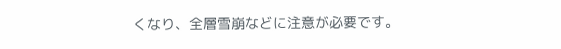くなり、全層雪崩などに注意が必要です。